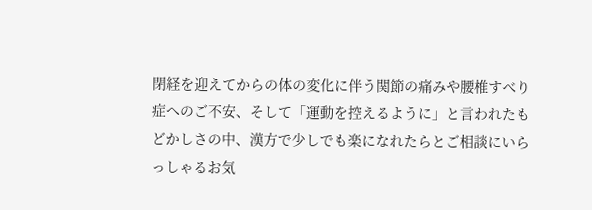閉経を迎えてからの体の変化に伴う関節の痛みや腰椎すべり症へのご不安、そして「運動を控えるように」と言われたもどかしさの中、漢方で少しでも楽になれたらとご相談にいらっしゃるお気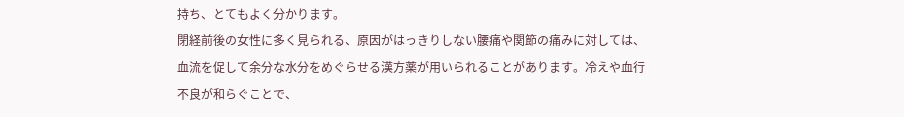持ち、とてもよく分かります。
閉経前後の女性に多く見られる、原因がはっきりしない腰痛や関節の痛みに対しては、血流を促して余分な水分をめぐらせる漢方薬が用いられることがあります。冷えや血行不良が和らぐことで、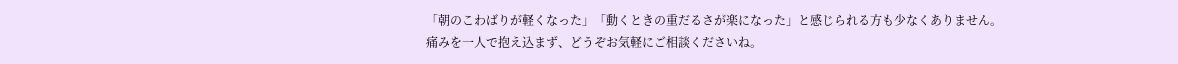「朝のこわばりが軽くなった」「動くときの重だるさが楽になった」と感じられる方も少なくありません。
痛みを一人で抱え込まず、どうぞお気軽にご相談くださいね。